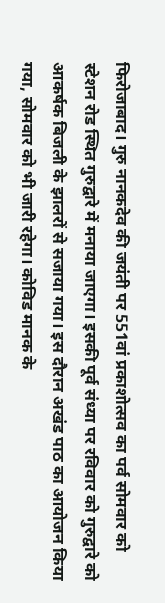फिरोजाबाद। गुरु नानकदेव की जयंती पर 551वां प्रकाशोत्सव का पर्व सोमवार को स्टेशन रोड स्थित गुरुद्वारे में मनाया जाएगा। इसकी पूर्व संध्या पर रविवार को गुरुद्वारे को आकर्षक बिजली के झालरों से सजाया गया। इस दौरान अखंड पाठ का आयोजन किया गया, सोमवार को भी जारी रहेगा। कोविड मानक के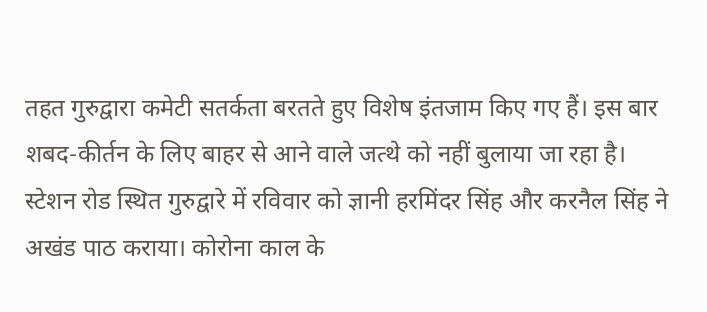तहत गुरुद्वारा कमेटी सतर्कता बरतते हुए विशेष इंतजाम किए गए हैं। इस बार शबद-कीर्तन के लिए बाहर से आने वाले जत्थे को नहीं बुलाया जा रहा है।
स्टेशन रोड स्थित गुरुद्वारे में रविवार को ज्ञानी हरमिंदर सिंह और करनैल सिंह ने अखंड पाठ कराया। कोरोना काल के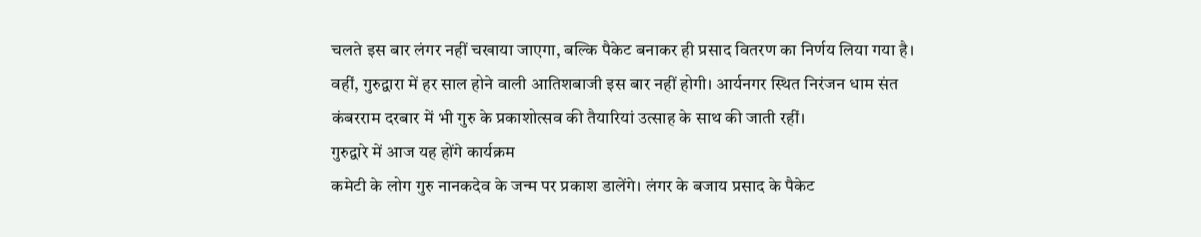चलते इस बार लंगर नहीं चखाया जाएगा, बल्कि पैकेट बनाकर ही प्रसाद वितरण का निर्णय लिया गया है। वहीं, गुरुद्वारा में हर साल होने वाली आतिशबाजी इस बार नहीं होगी। आर्यनगर स्थित निरंजन धाम संत कंबरराम दरबार में भी गुरु के प्रकाशोत्सव की तैयारियां उत्साह के साथ की जाती रहीं।
गुरुद्वारे में आज यह होंगे कार्यक्रम
कमेटी के लोग गुरु नानकदेव के जन्म पर प्रकाश डालेंगे। लंगर के बजाय प्रसाद के पैकेट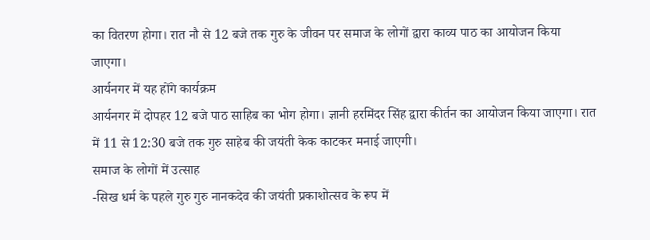का वितरण होगा। रात नौ से 12 बजे तक गुरु के जीवन पर समाज के लोगों द्वारा काव्य पाठ का आयोजन किया जाएगा।
आर्यनगर में यह होंगे कार्यक्रम
आर्यनगर में दोपहर 12 बजे पाठ साहिब का भोग होगा। ज्ञानी हरमिंदर सिंह द्वारा कीर्तन का आयोजन किया जाएगा। रात में 11 से 12:30 बजे तक गुरु साहेब की जयंती केक काटकर मनाई जाएगी।
समाज के लोगों में उत्साह
-सिख धर्म के पहले गुरु गुरु नानकदेव की जयंती प्रकाशोत्सव के रूप में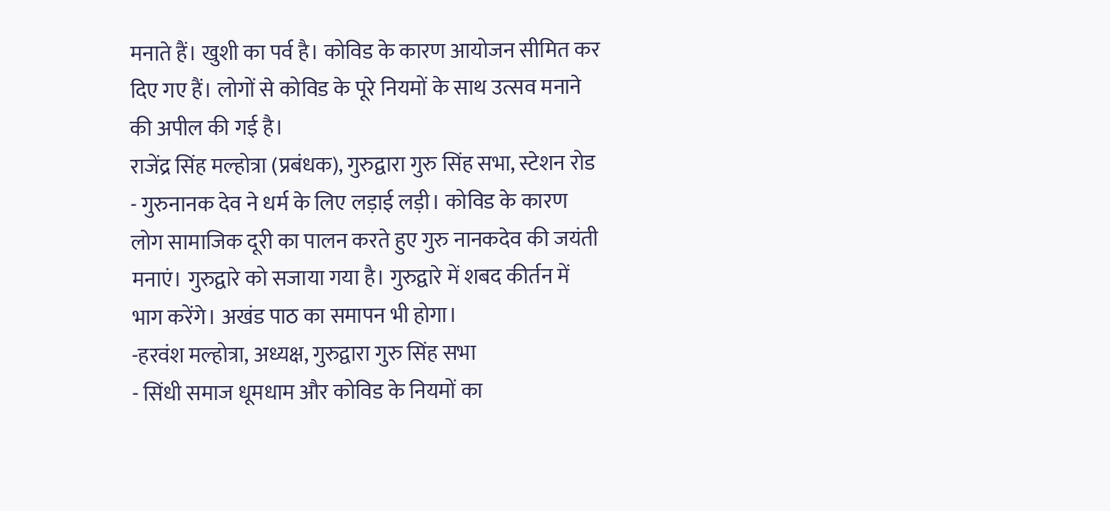मनाते हैं। खुशी का पर्व है। कोविड के कारण आयोजन सीमित कर दिए गए हैं। लोगों से कोविड के पूरे नियमों के साथ उत्सव मनाने की अपील की गई है।
राजेंद्र सिंह मल्होत्रा (प्रबंधक), गुरुद्वारा गुरु सिंह सभा, स्टेशन रोड
- गुरुनानक देव ने धर्म के लिए लड़ाई लड़ी। कोविड के कारण लोग सामाजिक दूरी का पालन करते हुए गुरु नानकदेव की जयंती मनाएं। गुरुद्वारे को सजाया गया है। गुरुद्वारे में शबद कीर्तन में भाग करेंगे। अखंड पाठ का समापन भी होगा।
-हरवंश मल्होत्रा, अध्यक्ष, गुरुद्वारा गुरु सिंह सभा
- सिंधी समाज धूमधाम और कोविड के नियमों का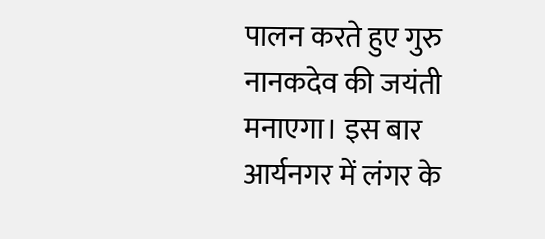पालन करते हुए गुरु नानकदेव की जयंती मनाएगा। इस बार आर्यनगर में लंगर के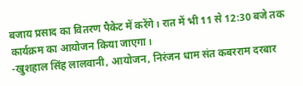बजाय प्रसाद का वितरण पैकेट में करेंगे। रात में भी 11 से 12:30 बजे तक कार्यक्रम का आयोजन किया जाएगा।
-खुशहाल सिंह लालवानी, आयोजन, निरंजन धाम संत कबरराम दरबार